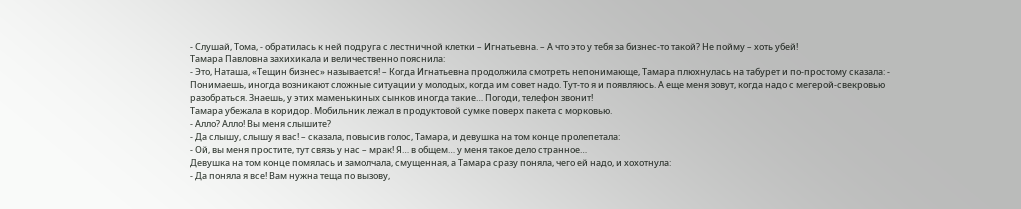- Слушай, Тома, - обратилась к ней подруга с лестничной клетки – Игнатьевна. – А что это у тебя за бизнес-то такой? Не пойму – хоть убей!
Тамара Павловна захихикала и величественно пояснила:
- Это, Наташа, «Тещин бизнес» называется! – Когда Игнатьевна продолжила смотреть непонимающе, Тамара плюхнулась на табурет и по-простому сказала: - Понимаешь, иногда возникают сложные ситуации у молодых, когда им совет надо. Тут-то я и появляюсь. А еще меня зовут, когда надо с мегерой-свекровью разобраться. Знаешь, у этих маменькиных сынков иногда такие… Погоди, телефон звонит!
Тамара убежала в коридор. Мобильник лежал в продуктовой сумке поверх пакета с морковью.
- Алло? Алло! Вы меня слышите?
- Да слышу, слышу я вас! – сказала, повысив голос, Тамара, и девушка на том конце пролепетала:
- Ой, вы меня простите, тут связь у нас – мрак! Я… в общем… у меня такое дело странное…
Девушка на том конце помялась и замолчала, смущенная, а Тамара сразу поняла, чего ей надо, и хохотнула:
- Да поняла я все! Вам нужна теща по вызову,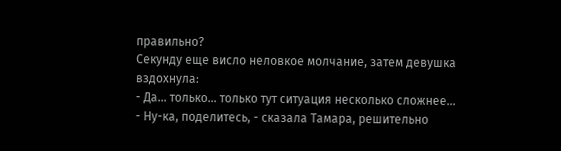правильно?
Секунду еще висло неловкое молчание, затем девушка вздохнула:
- Да… только… только тут ситуация несколько сложнее…
- Ну-ка, поделитесь, - сказала Тамара, решительно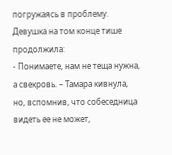погружаясь в проблему. Девушка на том конце тише продолжила:
- Понимаете, нам не теща нужна, а свекровь. – Тамара кивнула, но, вспомнив, что собеседница видеть ее не может,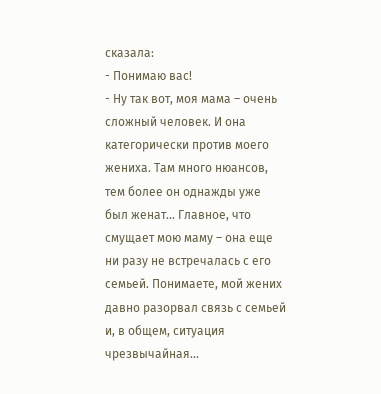сказала:
- Понимаю вас!
- Ну так вот, моя мама – очень сложный человек. И она категорически против моего жениха. Там много нюансов, тем более он однажды уже был женат... Главное, что смущает мою маму – она еще ни разу не встречалась с его семьей. Понимаете, мой жених давно разорвал связь с семьей и, в общем, ситуация чрезвычайная…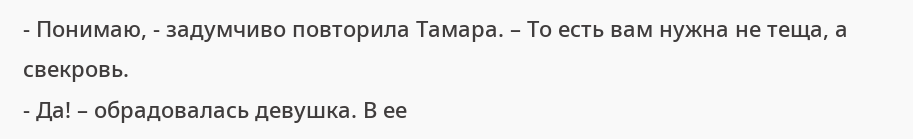- Понимаю, - задумчиво повторила Тамара. – То есть вам нужна не теща, а свекровь.
- Да! – обрадовалась девушка. В ее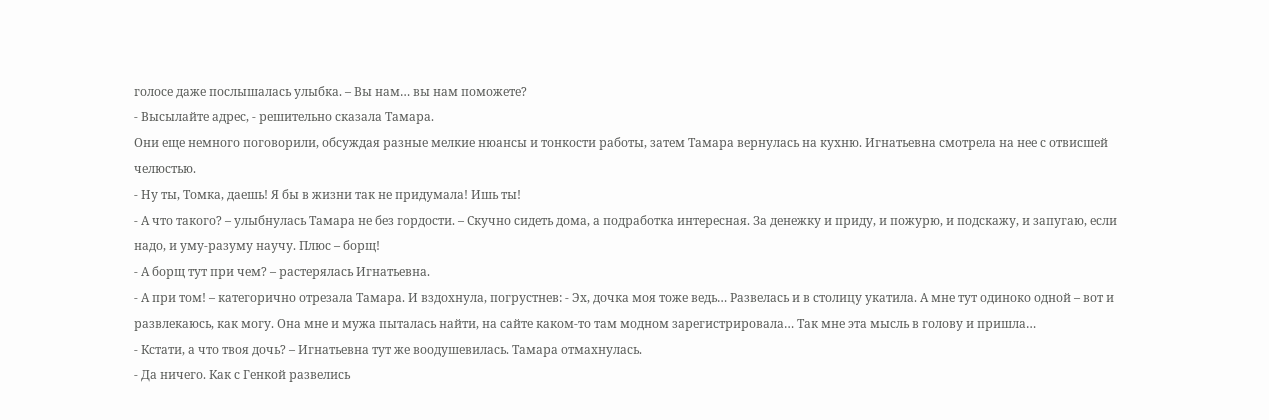голосе даже послышалась улыбка. – Вы нам… вы нам поможете?
- Высылайте адрес, - решительно сказала Тамара.
Они еще немного поговорили, обсуждая разные мелкие нюансы и тонкости работы, затем Тамара вернулась на кухню. Игнатьевна смотрела на нее с отвисшей челюстью.
- Ну ты, Томка, даешь! Я бы в жизни так не придумала! Ишь ты!
- А что такого? – улыбнулась Тамара не без гордости. – Скучно сидеть дома, а подработка интересная. За денежку и приду, и пожурю, и подскажу, и запугаю, если надо, и уму-разуму научу. Плюс – борщ!
- А борщ тут при чем? – растерялась Игнатьевна.
- А при том! – категорично отрезала Тамара. И вздохнула, погрустнев: - Эх, дочка моя тоже ведь… Развелась и в столицу укатила. А мне тут одиноко одной – вот и развлекаюсь, как могу. Она мне и мужа пыталась найти, на сайте каком-то там модном зарегистрировала… Так мне эта мысль в голову и пришла…
- Кстати, а что твоя дочь? – Игнатьевна тут же воодушевилась. Тамара отмахнулась.
- Да ничего. Как с Генкой развелись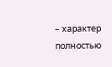– характер полностью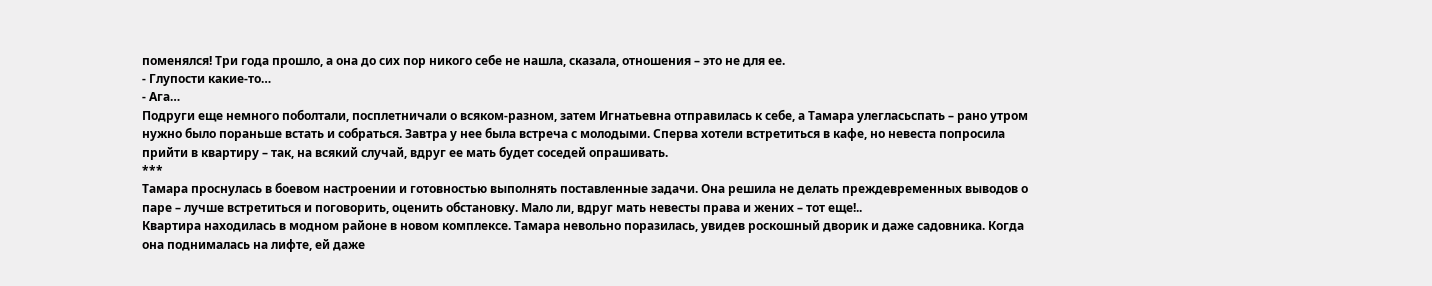поменялся! Три года прошло, а она до сих пор никого себе не нашла, сказала, отношения – это не для ее.
- Глупости какие-то…
- Ага…
Подруги еще немного поболтали, посплетничали о всяком-разном, затем Игнатьевна отправилась к себе, а Тамара улегласьспать – рано утром нужно было пораньше встать и собраться. Завтра у нее была встреча с молодыми. Сперва хотели встретиться в кафе, но невеста попросила прийти в квартиру – так, на всякий случай, вдруг ее мать будет соседей опрашивать.
***
Тамара проснулась в боевом настроении и готовностью выполнять поставленные задачи. Она решила не делать преждевременных выводов о паре – лучше встретиться и поговорить, оценить обстановку. Мало ли, вдруг мать невесты права и жених – тот еще!..
Квартира находилась в модном районе в новом комплексе. Тамара невольно поразилась, увидев роскошный дворик и даже садовника. Когда она поднималась на лифте, ей даже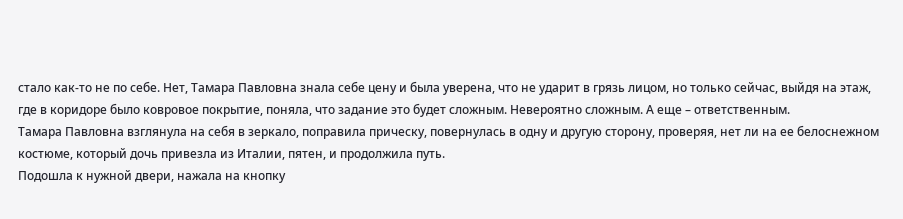стало как-то не по себе. Нет, Тамара Павловна знала себе цену и была уверена, что не ударит в грязь лицом, но только сейчас, выйдя на этаж, где в коридоре было ковровое покрытие, поняла, что задание это будет сложным. Невероятно сложным. А еще – ответственным.
Тамара Павловна взглянула на себя в зеркало, поправила прическу, повернулась в одну и другую сторону, проверяя, нет ли на ее белоснежном костюме, который дочь привезла из Италии, пятен, и продолжила путь.
Подошла к нужной двери, нажала на кнопку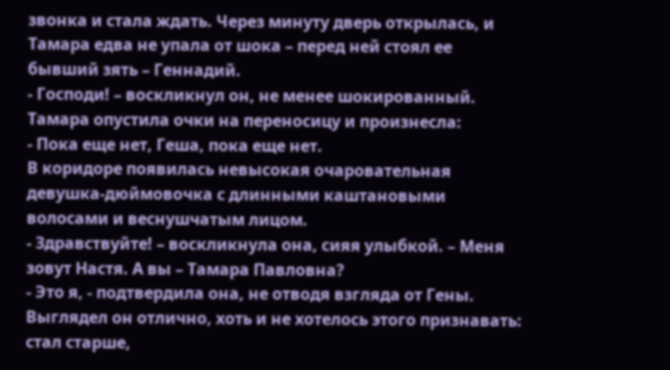звонка и стала ждать. Через минуту дверь открылась, и Тамара едва не упала от шока – перед ней стоял ее бывший зять – Геннадий.
- Господи! – воскликнул он, не менее шокированный.
Тамара опустила очки на переносицу и произнесла:
- Пока еще нет, Геша, пока еще нет.
В коридоре появилась невысокая очаровательная девушка-дюймовочка с длинными каштановыми волосами и веснушчатым лицом.
- Здравствуйте! – воскликнула она, сияя улыбкой. – Меня зовут Настя. А вы – Тамара Павловна?
- Это я, - подтвердила она, не отводя взгляда от Гены. Выглядел он отлично, хоть и не хотелось этого признавать: стал старше,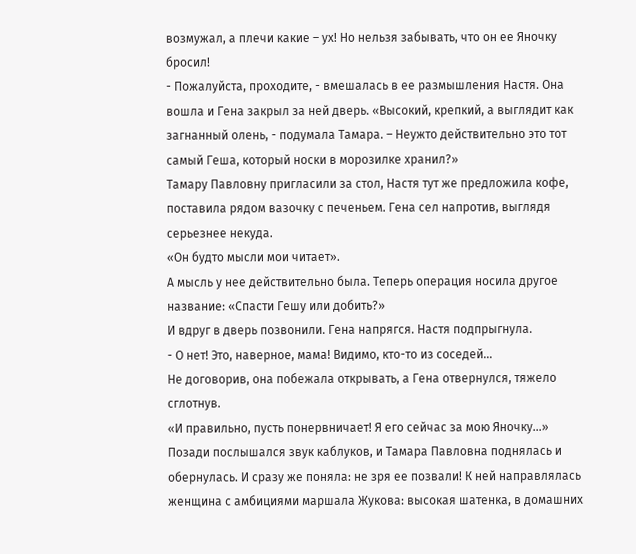возмужал, а плечи какие – ух! Но нельзя забывать, что он ее Яночку бросил!
- Пожалуйста, проходите, - вмешалась в ее размышления Настя. Она вошла и Гена закрыл за ней дверь. «Высокий, крепкий, а выглядит как загнанный олень, - подумала Тамара. – Неужто действительно это тот самый Геша, который носки в морозилке хранил?»
Тамару Павловну пригласили за стол, Настя тут же предложила кофе, поставила рядом вазочку с печеньем. Гена сел напротив, выглядя серьезнее некуда.
«Он будто мысли мои читает».
А мысль у нее действительно была. Теперь операция носила другое название: «Спасти Гешу или добить?»
И вдруг в дверь позвонили. Гена напрягся. Настя подпрыгнула.
- О нет! Это, наверное, мама! Видимо, кто-то из соседей…
Не договорив, она побежала открывать, а Гена отвернулся, тяжело сглотнув.
«И правильно, пусть понервничает! Я его сейчас за мою Яночку…»
Позади послышался звук каблуков, и Тамара Павловна поднялась и обернулась. И сразу же поняла: не зря ее позвали! К ней направлялась женщина с амбициями маршала Жукова: высокая шатенка, в домашних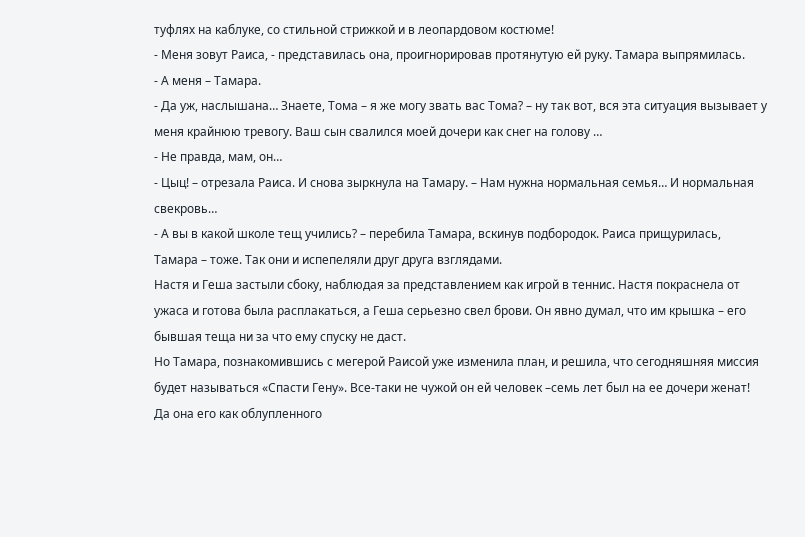туфлях на каблуке, со стильной стрижкой и в леопардовом костюме!
- Меня зовут Раиса, - представилась она, проигнорировав протянутую ей руку. Тамара выпрямилась.
- А меня – Тамара.
- Да уж, наслышана… Знаете, Тома – я же могу звать вас Тома? – ну так вот, вся эта ситуация вызывает у меня крайнюю тревогу. Ваш сын свалился моей дочери как снег на голову …
- Не правда, мам, он…
- Цыц! – отрезала Раиса. И снова зыркнула на Тамару. – Нам нужна нормальная семья… И нормальная свекровь…
- А вы в какой школе тещ учились? – перебила Тамара, вскинув подбородок. Раиса прищурилась, Тамара – тоже. Так они и испепеляли друг друга взглядами.
Настя и Геша застыли сбоку, наблюдая за представлением как игрой в теннис. Настя покраснела от ужаса и готова была расплакаться, а Геша серьезно свел брови. Он явно думал, что им крышка – его бывшая теща ни за что ему спуску не даст.
Но Тамара, познакомившись с мегерой Раисой уже изменила план, и решила, что сегодняшняя миссия будет называться «Спасти Гену». Все-таки не чужой он ей человек –семь лет был на ее дочери женат! Да она его как облупленного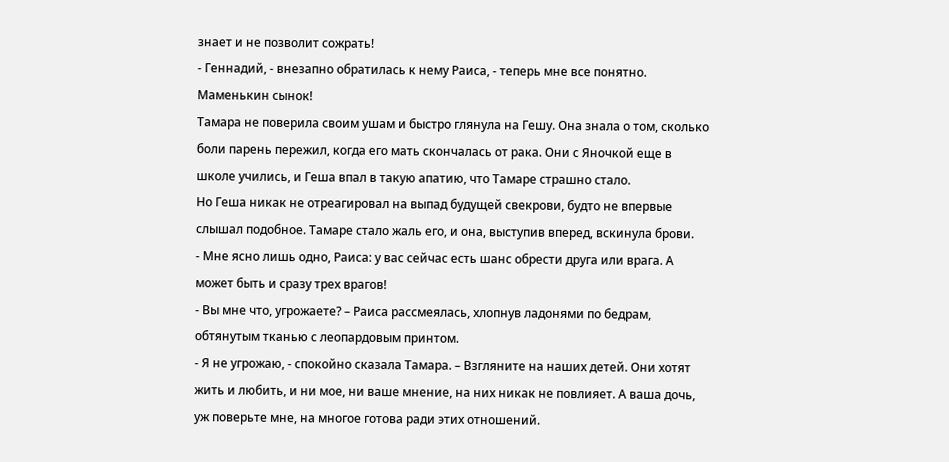знает и не позволит сожрать!
- Геннадий, - внезапно обратилась к нему Раиса, - теперь мне все понятно. Маменькин сынок!
Тамара не поверила своим ушам и быстро глянула на Гешу. Она знала о том, сколько боли парень пережил, когда его мать скончалась от рака. Они с Яночкой еще в школе учились, и Геша впал в такую апатию, что Тамаре страшно стало.
Но Геша никак не отреагировал на выпад будущей свекрови, будто не впервые слышал подобное. Тамаре стало жаль его, и она, выступив вперед, вскинула брови.
- Мне ясно лишь одно, Раиса: у вас сейчас есть шанс обрести друга или врага. А может быть и сразу трех врагов!
- Вы мне что, угрожаете? – Раиса рассмеялась, хлопнув ладонями по бедрам, обтянутым тканью с леопардовым принтом.
- Я не угрожаю, - спокойно сказала Тамара. – Взгляните на наших детей. Они хотят жить и любить, и ни мое, ни ваше мнение, на них никак не повлияет. А ваша дочь, уж поверьте мне, на многое готова ради этих отношений.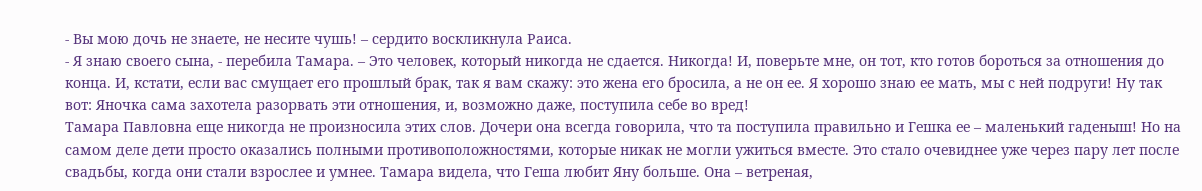- Вы мою дочь не знаете, не несите чушь! – сердито воскликнула Раиса.
- Я знаю своего сына, - перебила Тамара. – Это человек, который никогда не сдается. Никогда! И, поверьте мне, он тот, кто готов бороться за отношения до конца. И, кстати, если вас смущает его прошлый брак, так я вам скажу: это жена его бросила, а не он ее. Я хорошо знаю ее мать, мы с ней подруги! Ну так вот: Яночка сама захотела разорвать эти отношения, и, возможно даже, поступила себе во вред!
Тамара Павловна еще никогда не произносила этих слов. Дочери она всегда говорила, что та поступила правильно и Гешка ее – маленький гаденыш! Но на самом деле дети просто оказались полными противоположностями, которые никак не могли ужиться вместе. Это стало очевиднее уже через пару лет после свадьбы, когда они стали взрослее и умнее. Тамара видела, что Геша любит Яну больше. Она – ветреная,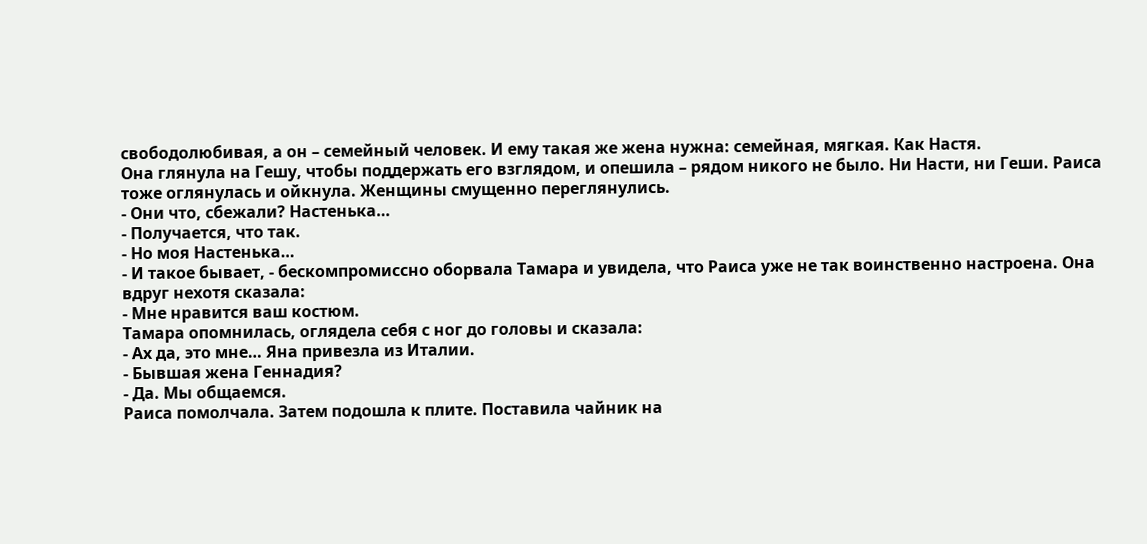свободолюбивая, а он – семейный человек. И ему такая же жена нужна: семейная, мягкая. Как Настя.
Она глянула на Гешу, чтобы поддержать его взглядом, и опешила – рядом никого не было. Ни Насти, ни Геши. Раиса тоже оглянулась и ойкнула. Женщины смущенно переглянулись.
- Они что, сбежали? Настенька…
- Получается, что так.
- Но моя Настенька…
- И такое бывает, - бескомпромиссно оборвала Тамара и увидела, что Раиса уже не так воинственно настроена. Она вдруг нехотя сказала:
- Мне нравится ваш костюм.
Тамара опомнилась, оглядела себя с ног до головы и сказала:
- Ах да, это мне… Яна привезла из Италии.
- Бывшая жена Геннадия?
- Да. Мы общаемся.
Раиса помолчала. Затем подошла к плите. Поставила чайник на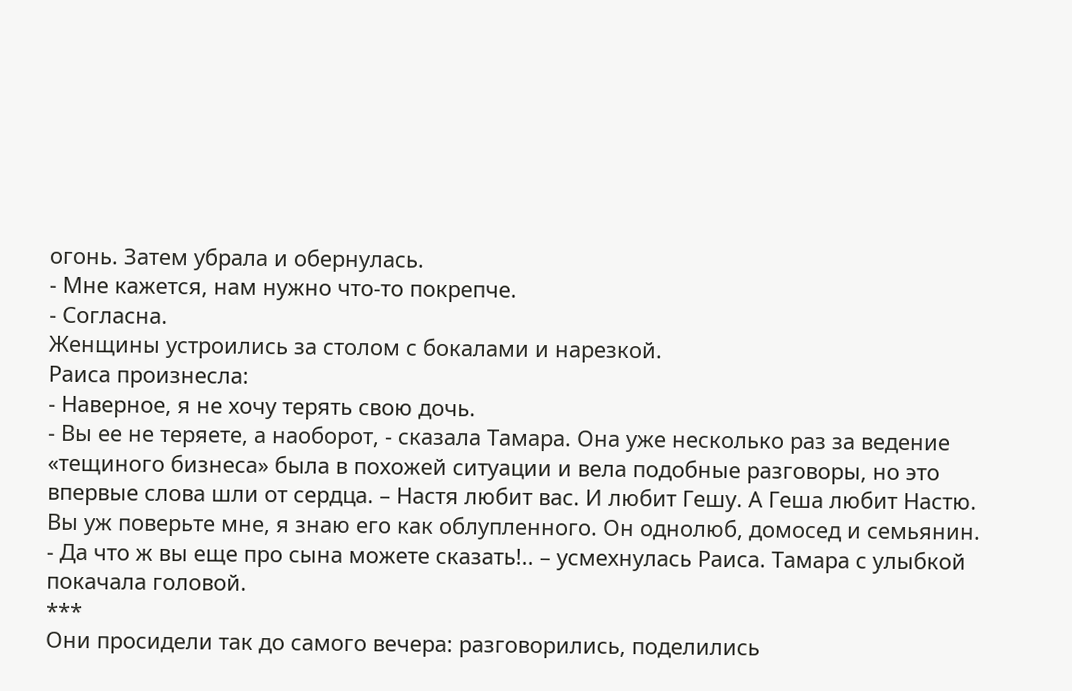огонь. Затем убрала и обернулась.
- Мне кажется, нам нужно что-то покрепче.
- Согласна.
Женщины устроились за столом с бокалами и нарезкой.
Раиса произнесла:
- Наверное, я не хочу терять свою дочь.
- Вы ее не теряете, а наоборот, - сказала Тамара. Она уже несколько раз за ведение «тещиного бизнеса» была в похожей ситуации и вела подобные разговоры, но это впервые слова шли от сердца. – Настя любит вас. И любит Гешу. А Геша любит Настю. Вы уж поверьте мне, я знаю его как облупленного. Он однолюб, домосед и семьянин.
- Да что ж вы еще про сына можете сказать!.. – усмехнулась Раиса. Тамара с улыбкой покачала головой.
***
Они просидели так до самого вечера: разговорились, поделились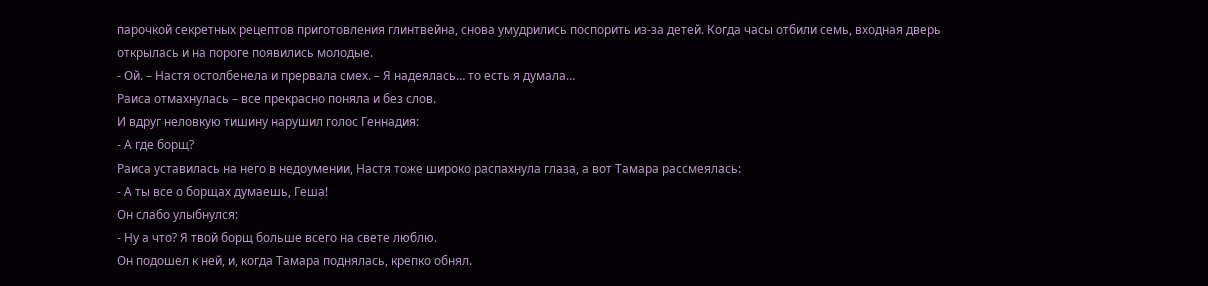парочкой секретных рецептов приготовления глинтвейна, снова умудрились поспорить из-за детей. Когда часы отбили семь, входная дверь открылась и на пороге появились молодые.
- Ой. – Настя остолбенела и прервала смех. – Я надеялась… то есть я думала…
Раиса отмахнулась – все прекрасно поняла и без слов.
И вдруг неловкую тишину нарушил голос Геннадия:
- А где борщ?
Раиса уставилась на него в недоумении, Настя тоже широко распахнула глаза, а вот Тамара рассмеялась:
- А ты все о борщах думаешь, Геша!
Он слабо улыбнулся:
- Ну а что? Я твой борщ больше всего на свете люблю.
Он подошел к ней, и, когда Тамара поднялась, крепко обнял.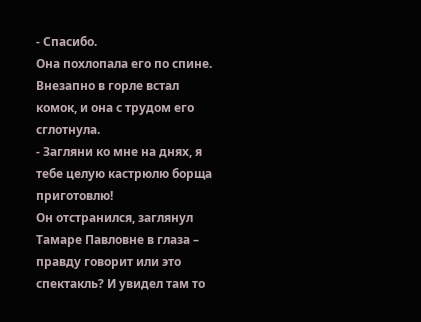- Спасибо.
Она похлопала его по спине. Внезапно в горле встал комок, и она с трудом его сглотнула.
- Загляни ко мне на днях, я тебе целую кастрюлю борща приготовлю!
Он отстранился, заглянул Тамаре Павловне в глаза – правду говорит или это спектакль? И увидел там то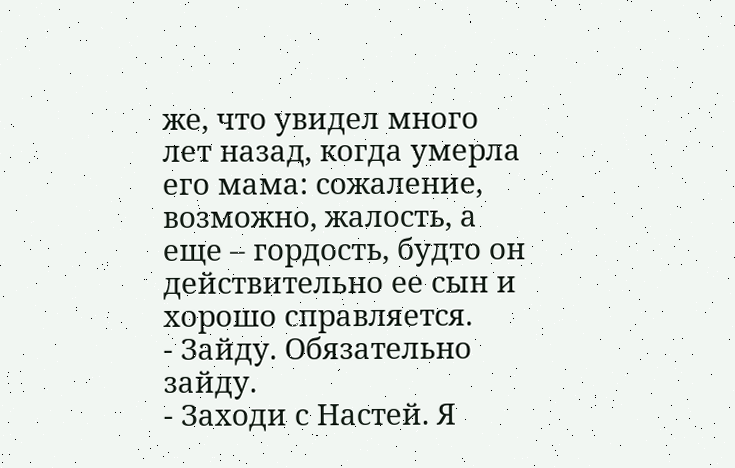же, что увидел много лет назад, когда умерла его мама: сожаление, возможно, жалость, а еще – гордость, будто он действительно ее сын и хорошо справляется.
- Зайду. Обязательно зайду.
- Заходи с Настей. Я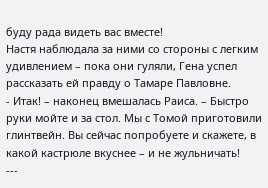буду рада видеть вас вместе!
Настя наблюдала за ними со стороны с легким удивлением – пока они гуляли, Гена успел рассказать ей правду о Тамаре Павловне.
- Итак! – наконец вмешалась Раиса. – Быстро руки мойте и за стол. Мы с Томой приготовили глинтвейн. Вы сейчас попробуете и скажете, в какой кастрюле вкуснее – и не жульничать!
---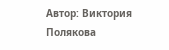Автор: Виктория Полякова